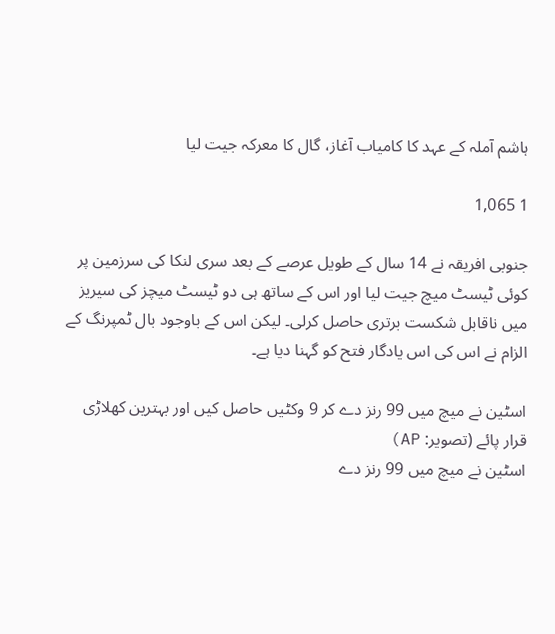ہاشم آملہ کے عہد کا کامیاب آغاز، گال کا معرکہ جیت لیا

1 1,065

جنوبی افریقہ نے 14 سال کے طویل عرصے کے بعد سری لنکا کی سرزمین پر کوئی ٹیسٹ میچ جیت لیا اور اس کے ساتھ ہی دو ٹیسٹ میچز کی سیریز میں ناقابل شکست برتری حاصل کرلی۔ لیکن اس کے باوجود بال ٹمپرنگ کے الزام نے اس کی اس یادگار فتح کو گہنا دیا ہے۔

اسٹین نے میچ میں 99 رنز دے کر 9 وکٹیں حاصل کیں اور بہترین کھلاڑی قرار پائے (تصویر: AP)
اسٹین نے میچ میں 99 رنز دے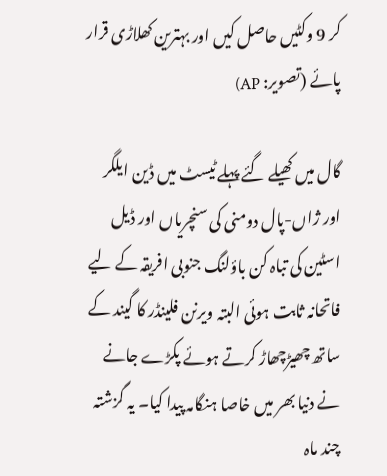کر 9 وکٹیں حاصل کیں اور بہترین کھلاڑی قرار پائے (تصویر: AP)

گال میں کھیلے گئے پہلے ٹیسٹ میں ڈین ایلگر اور ژاں-پال دومنی کی سنچریاں اور ڈیل اسٹین کی تباہ کن باؤلنگ جنوبی افریقہ کے لیے فاتحانہ ثابت ہوئی البتہ ویرنن فلینڈر کا گیند کے ساتھ چھیڑچھاڑ کرتے ہوئے پکڑے جانے نے دنیا بھر میں خاصا ہنگامہ پیدا کیا۔ یہ گزشتہ چند ماہ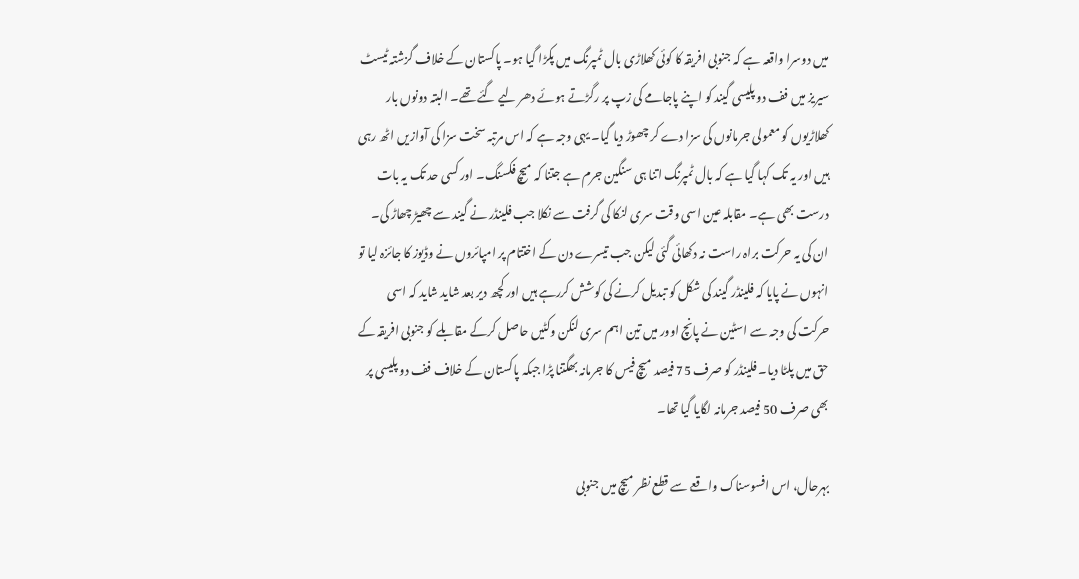میں دوسرا واقعہ ہے کہ جنوبی افریقہ کا کوئی کھلاڑی بال ٹمپرنگ میں پکڑا گیا ہو۔ پاکستان کے خلاف گزشتہ ٹیسٹ سیریز میں فف دو پلیسی گیند کو اپنے پاجامے کی زپ پر رگڑتے ہوئے دھر لیے گئے تھے۔ البتہ دونوں بار کھلاڑیوں کو معمولی جرمانوں کی سزا دے کر چھوڑ دیا گیا۔ یہی وجہ ہے کہ اس مرتبہ سخت سزا کی آوازیں اٹھ رہی ہیں اور یہ تک کہا گیا ہے کہ بال ٹمپرنگ اتنا ہی سنگین جرم ہے جتنا کہ میچ فکسنگ۔ اور کسی حد تک یہ بات درست بھی ہے۔ مقابلہ عین اسی وقت سری لنکا کی گرفت سے نکلا جب فلینڈر نے گیند سے چھیڑ چھاڑ کی۔ ان کی یہ حرکت براہ راست نہ دکھائی گئی لیکن جب تیسرے دن کے اختتام پر امپائروں نے وڈیوز کا جائزہ لیا تو انہوں نے پایا کہ فلینڈر گیند کی شکل کو تبدیل کرنے کی کوشش کررہے ہیں اور کچھ دیر بعد شاید شاید کہ اسی حرکت کی وجہ سے اسٹین نے پانچ اوور میں تین اہم سری لنکن وکٹیں حاصل کرکے مقابلے کو جنوبی افریقہ کے حق میں پلٹا دیا۔ فلینڈر کو صرف 75 فیصد میچ فیس کا جرمانہ بھگتنا پڑا جبکہ پاکستان کے خلاف فف دو پلیسی پر بھی صرف 50 فیصد جرمانہ لگایا گیا تھا۔

بہرحال، اس افسوسناک واقعے سے قطع نظر میچ میں جنوبی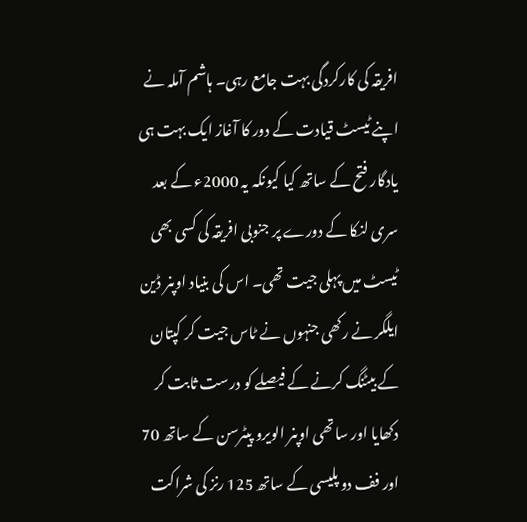افریقہ کی کارکردگی بہت جامع رہی۔ ہاشم آملہ نے اپنے ٹیسٹ قیادت کے دور کا آغاز ایک بہت ہی یادگار فتح کے ساتھ کیا کیونکہ یہ 2000ء کے بعد سری لنکا کے دورے پر جنوبی افریقہ کی کسی بھی ٹیسٹ میں پہلی جیت تھی۔ اس کی بنیاد اوپنر ڈین ایلگر نے رکھی جنہوں نے ٹاس جیت کر کپتان کے بیٹنگ کرنے کے فیصلے کو درست ثابت کر دکھایا اور ساتھی اوپنر الویرو پیٹرسن کے ساتھ 70 اور فف دو پلیسی کے ساتھ 125 رنز کی شراکت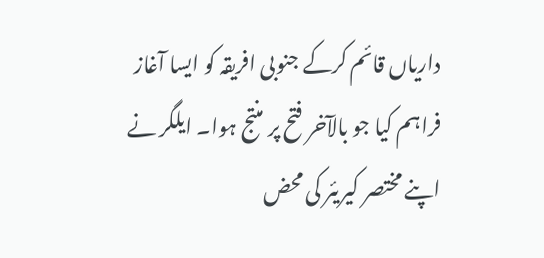داریاں قائم کرکے جنوبی افریقہ کو ایسا آغاز فراہم کیا جو بالآخر فتح پر منتج ہوا۔ ایلگر نے اپنے مختصر کیریئر کی محض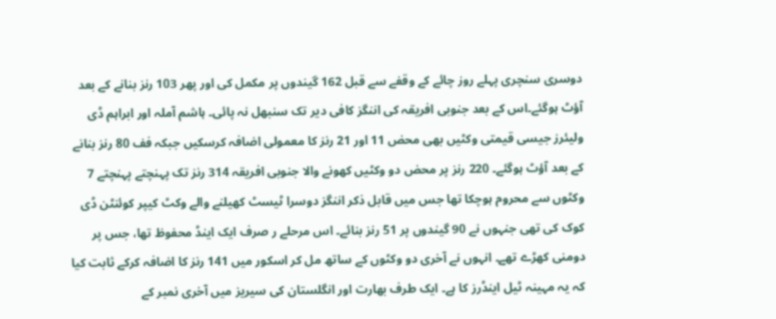دوسری سنچری پہلے روز چائے کے وقفے سے قبل 162 گیندوں پر مکمل کی اور پھر 103 رنز بنانے کے بعد آؤٹ ہوگئے۔اس کے بعد جنوبی افریقہ کی اننگز کافی دیر تک سنبھل نہ پائی۔ ہاشم آملہ اور ابراہم ڈی ولیئرز جیسی قیمتی وکٹیں بھی محض 11 اور 21 رنز کا معمولی اضافہ کرسکیں جبکہ فف 80 رنز بنانے کے بعد آؤٹ ہوگئے۔ 220 رنز پر محض دو وکٹیں کھونے والا جنوبی افریقہ 314 رنز تک پہنچتے پہنچتے 7 وکٹوں سے محروم ہوچکا تھا جس میں قابل ذکر اننگز دوسرا ٹیسٹ کھیلنے والے وکٹ کیپر کوئنٹن ڈی کوک کی تھی جنہوں نے 90 گیندوں پر 51 رنز بنائے۔ اس مرحلے ر صرف ایک اینڈ محفوظ تھا، جس پر دومنی کھڑے تھے۔ انہوں نے آخری دو وکٹوں کے ساتھ مل کر اسکور میں 141 رنز کا اضافہ کرکے ثابت کیا کہ یہ مہینہ ٹیل اینڈرز کا ہے۔ ایک طرف بھارت اور انگلستان کی سیریز میں آخری نمبر کے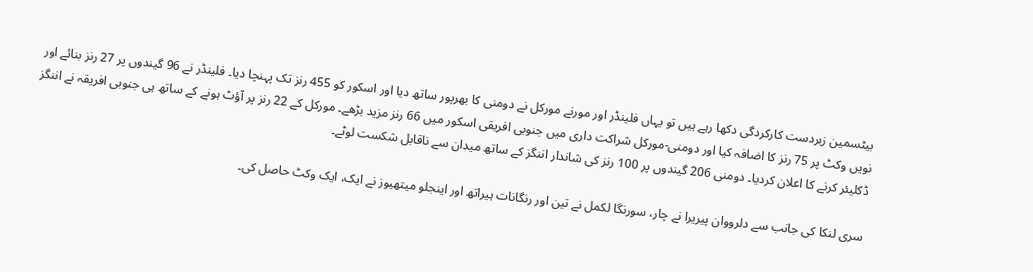بیٹسمین زبردست کارکردگی دکھا رہے ہیں تو یہاں فلینڈر اور مورنے مورکل نے دومنی کا بھرپور ساتھ دیا اور اسکور کو 455 رنز تک پہنچا دیا۔ فلینڈر نے 96 گیندوں پر 27 رنز بنائے اور نویں وکٹ پر 75 رنز کا اضافہ کیا اور دومنی-مورکل شراکت داری میں جنوبی افریقی اسکور میں 66 رنز مزید بڑھے۔ مورکل کے 22 رنز پر آؤٹ ہونے کے ساتھ ہی جنوبی افریقہ نے اننگز ڈکلیئر کرنے کا اعلان کردیا۔ دومنی 206 گیندوں پر 100 رنز کی شاندار اننگز کے ساتھ میدان سے ناقابل شکست لوٹے۔

سری لنکا کی جانب سے دلرووان پیریرا نے چار، سورنگا لکمل نے تین اور رنگانات ہیراتھ اور اینجلو میتھیوز نے ایک، ایک وکٹ حاصل کی۔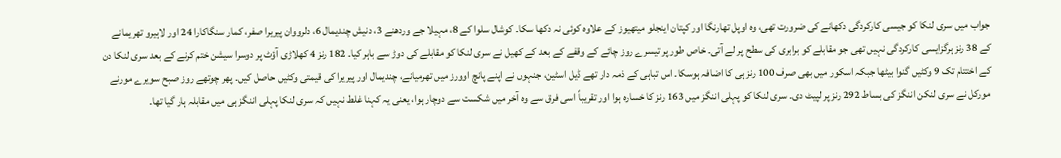جواب میں سری لنکا کو جیسی کارکردگی دکھانے کی ضرورت تھی، وہ اوپل تھارنگا اور کپتان اینجلو میتھیوز کے علاوہ کوئی نہ دکھا سکا۔ کوشال سلوا کے 8، مہیلا جے وردھنے 3، دنیش چندیمال 6، دلرووان پیریرا صفر، کمار سنگاکارا 24 اور لاہیرو تھریمانے کے 38 رنز ہرگزایسی کارکردگی نہیں تھی جو مقابلے کو برابری کی سطح پر لے آتی۔ خاص طور پر تیسرے روز چائے کے وقفے کے بعد کے کھیل نے سری لنکا کو مقابلے کی دوڑ سے باہر کیا۔ 182 رنز 4 کھلاڑی آؤٹ پر دوسرا سیشن ختم کرنے کے بعد سری لنکا دن کے اختتام تک 9 وکٹیں گنوا بیٹھا جبکہ اسکور میں بھی صرف 100 رنز ہی کا اضافہ ہوسکا۔ اس تباہی کے ذمہ دار تھے ڈیل اسٹین، جنہوں نے اپنے پانچ اوورز میں تھرمیانے، چندیمال اور پیریرا کی قیمتی وکٹیں حاصل کیں۔ پھر چوتھے روز صبح سویرے مورنے مورکل نے سری لنکن اننگز کی بساط 292 رنز پر لپیٹ دی۔ سری لنکا کو پہلی اننگز میں 163 رنز کا خسارہ ہوا اور تقریباً اسی فرق سے وہ آخر میں شکست سے دوچار ہوا، یعنی یہ کہنا غلط نہیں کہ سری لنکا پہلی اننگز ہی میں مقابلہ ہار گیا تھا۔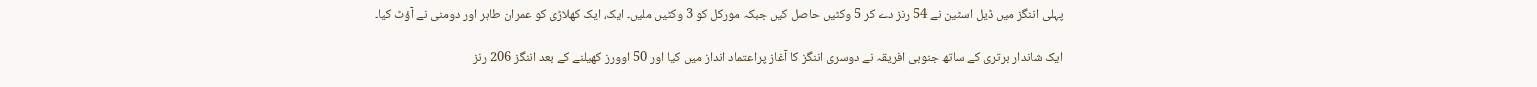پہلی اننگز میں ڈیل اسٹین نے 54 رنز دے کر 5 وکٹیں حاصل کیں جبکہ مورکل کو 3 وکٹیں ملیں۔ ایک، ایک کھلاڑی کو عمران طاہر اور دومنی نے آؤٹ کیا۔

ایک شاندار برتری کے ساتھ جنوبی افریقہ نے دوسری اننگز کا آغاز پراعتماد انداز میں کیا اور 50 اوورز کھیلنے کے بعد اننگز 206 رنز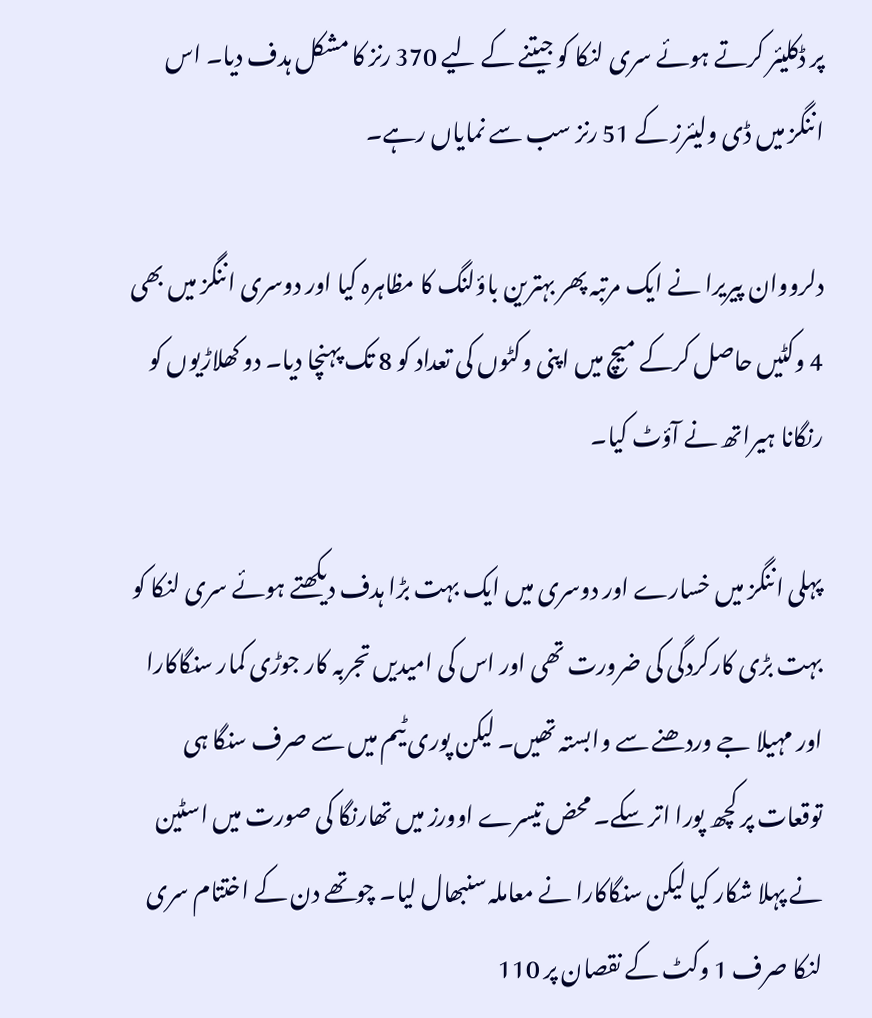پر ڈکلیئر کرتے ہوئے سری لنکا کو جیتنے کے لیے 370 رنز کا مشکل ہدف دیا۔ اس اننگز میں ڈی ولیئرز کے 51 رنز سب سے نمایاں رہے۔

دلرووان پیریرا نے ایک مرتبہ پھر بہترین باؤلنگ کا مظاہرہ کیا اور دوسری اننگز میں بھی 4 وکٹیں حاصل کرکے میچ میں اپنی وکٹوں کی تعداد کو 8 تک پہنچا دیا۔ دو کھلاڑیوں کو رنگانا ہیراتھ نے آؤٹ کیا۔

پہلی اننگز میں خسارے اور دوسری میں ایک بہت بڑا ہدف دیکھتے ہوئے سری لنکا کو بہت بڑی کارکردگی کی ضرورت تھی اور اس کی امیدیں تجربہ کار جوڑی کمار سنگاکارا اور مہیلا جے وردھنے سے وابستہ تھیں۔ لیکن پوری ٹیم میں سے صرف سنگا ہی توقعات پر کچھ پورا اتر سکے۔ محض تیسرے اوورز میں تھارنگا کی صورت میں اسٹین نے پہلا شکار کیا لیکن سنگاکارا نے معاملہ سنبھال لیا۔ چوتھے دن کے اختتام سری لنکا صرف 1 وکٹ کے نقصان پر 110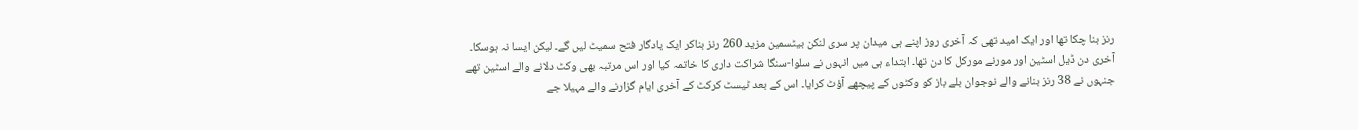رنز بنا چکا تھا اور ایک امید تھی کہ آخری روز اپنے ہی میدان پر سری لنکن بیٹسمین مزید 260 رنز بناکر ایک یادگار فتح سمیٹ لیں گے۔ لیکن ایسا نہ ہوسکا۔ آخری دن ڈیل اسٹین اور مورنے مورکل کا دن تھا۔ ابتداء ہی میں انہوں نے سلوا-سنگا شراکت داری کا خاتمہ کیا اور اس مرتبہ بھی وکٹ دلانے والے اسٹین تھے جنہوں نے 38 رنز بنانے والے نوجوان بلے باز کو وکٹوں کے پیچھے آؤٹ کرایا۔ اس کے بعد ٹیسٹ کرکٹ کے آخری ایام گزارنے والے مہیلا جے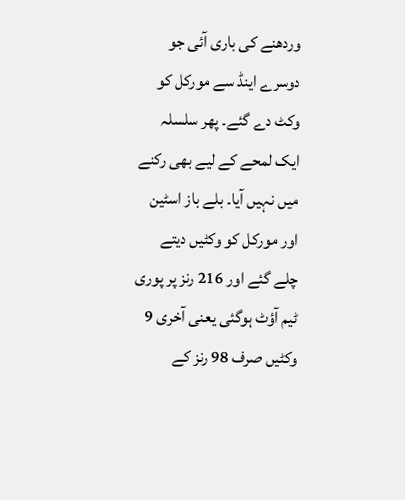وردھنے کی باری آئی جو دوسرے اینڈ سے مورکل کو وکٹ دے گئے۔ پھر سلسلہ ایک لمحے کے لیے بھی رکنے میں نہیں آیا۔ بلے باز اسٹین اور مورکل کو وکٹیں دیتے چلے گئے اور 216 رنز پر پوری ٹیم آؤٹ ہوگئی یعنی آخری 9 وکٹیں صرف 98 رنز کے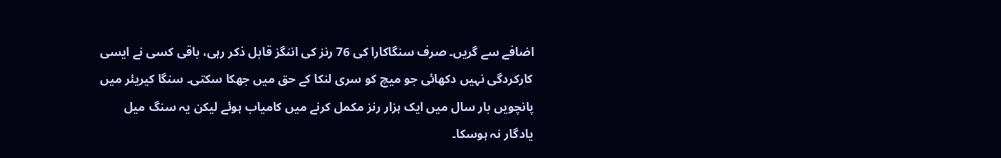اضافے سے گریں۔ صرف سنگاکارا کی 76 رنز کی اننگز قابل ذکر رہی، باقی کسی نے ایسی کارکردگی نہیں دکھائی جو میچ کو سری لنکا کے حق میں جھکا سکتی۔ سنگا کیریئر میں پانچویں بار سال میں ایک ہزار رنز مکمل کرنے میں کامیاب ہوئے لیکن یہ سنگ میل یادگار نہ ہوسکا۔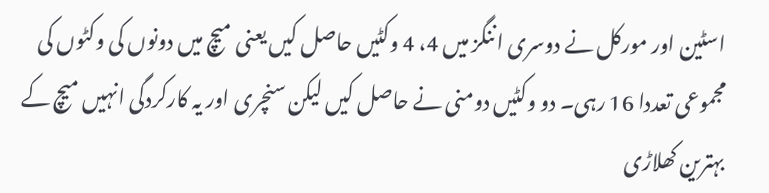اسٹین اور مورکل نے دوسری اننگز میں 4، 4 وکٹیں حاصل کیں یعنی میچ میں دونوں کی وکٹوں کی مجموعی تعددا 16 رہی۔ دو وکٹیں دومنی نے حاصل کیں لیکن سنچری اور یہ کارکردگی انہیں میچ کے بہترین کھلاڑی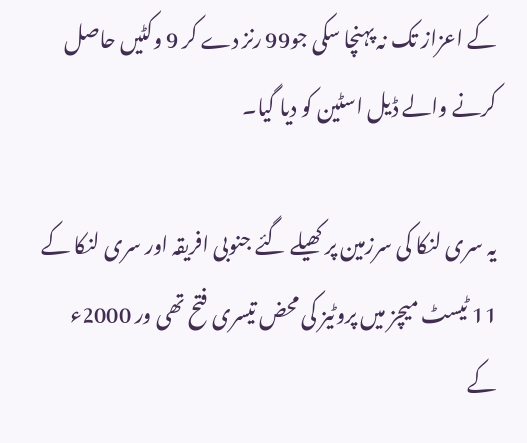کے اعزاز تک نہ پہنچا سکی جو99 رنز دے کر 9 وکٹیں حاصل کرنے والے ڈیل اسٹین کو دیا گیا۔

یہ سری لنکا کی سرزمین پر کھیلے گئے جنوبی افریقہ اور سری لنکا کے 11 ٹیسٹ میچز میں پروٹیز کی محض تیسری فتح تھی ور 2000ء کے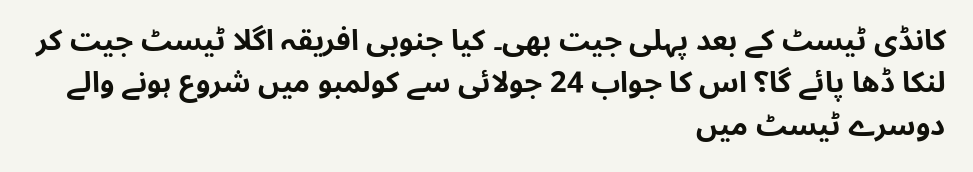کانڈی ٹیسٹ کے بعد پہلی جیت بھی۔ کیا جنوبی افریقہ اگلا ٹیسٹ جیت کر لنکا ڈھا پائے گا؟ اس کا جواب 24 جولائی سے کولمبو میں شروع ہونے والے دوسرے ٹیسٹ میں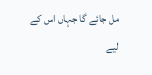مل جائے گا جہاں اس کے لیے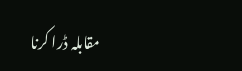مقابلہ ڈرا کرنا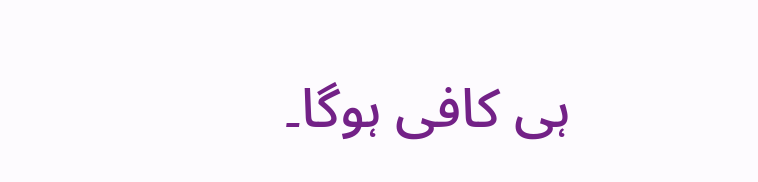ہی کافی ہوگا۔